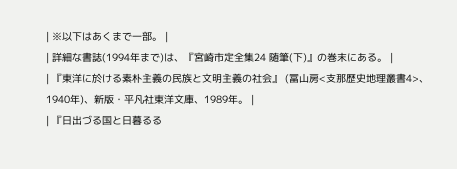| ※以下はあくまで一部。 |
| 詳細な書誌(1994年まで)は、『宮崎市定全集24 随筆(下)』の巻末にある。 |
| 『東洋に於ける素朴主義の民族と文明主義の社会』 (冨山房<支那歴史地理叢書4>、1940年)、新版・平凡社東洋文庫、1989年。 |
| 『日出づる国と日暮るる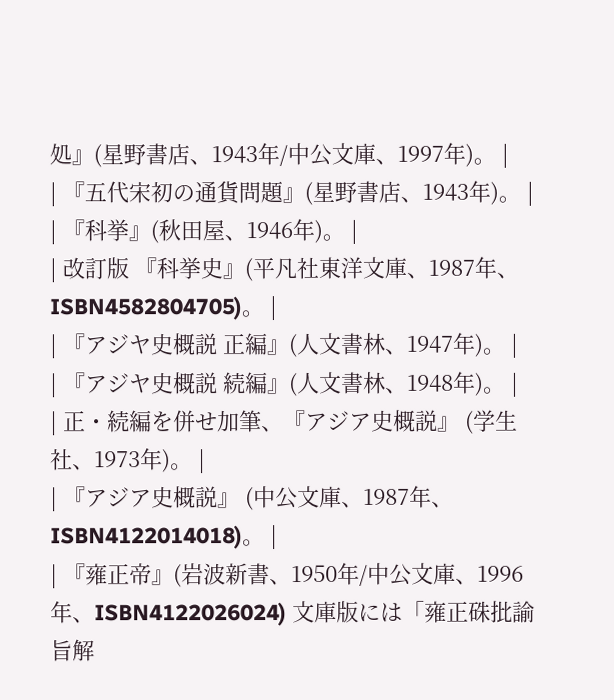処』(星野書店、1943年/中公文庫、1997年)。 |
| 『五代宋初の通貨問題』(星野書店、1943年)。 |
| 『科挙』(秋田屋、1946年)。 |
| 改訂版 『科挙史』(平凡社東洋文庫、1987年、ISBN4582804705)。 |
| 『アジヤ史概説 正編』(人文書林、1947年)。 |
| 『アジヤ史概説 続編』(人文書林、1948年)。 |
| 正・続編を併せ加筆、『アジア史概説』 (学生社、1973年)。 |
| 『アジア史概説』 (中公文庫、1987年、ISBN4122014018)。 |
| 『雍正帝』(岩波新書、1950年/中公文庫、1996年、ISBN4122026024) 文庫版には「雍正硃批諭旨解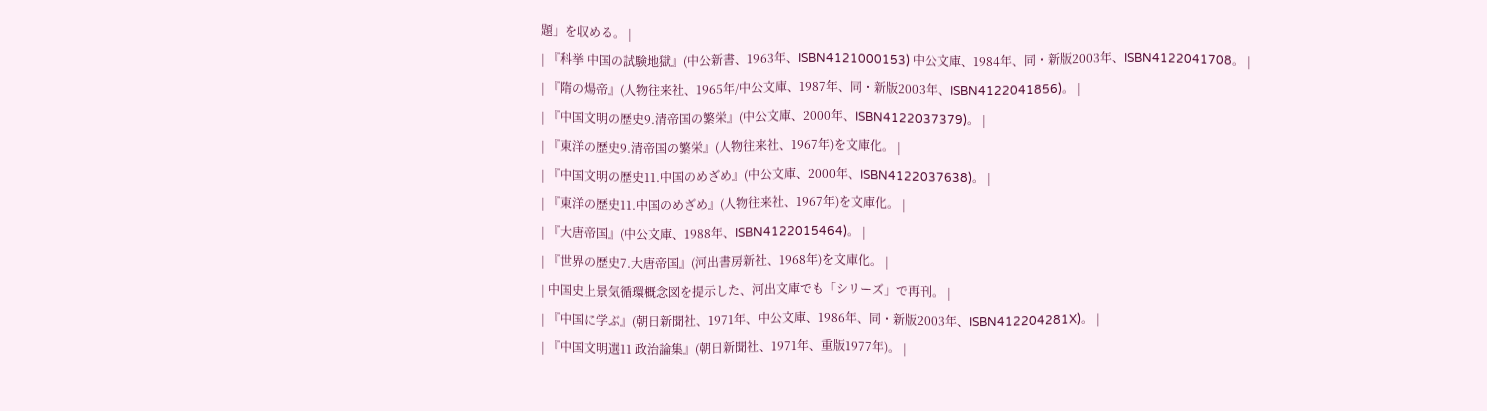題」を収める。 |
| 『科挙 中国の試験地獄』(中公新書、1963年、ISBN4121000153) 中公文庫、1984年、同・新版2003年、ISBN4122041708。 |
| 『隋の煬帝』(人物往来社、1965年/中公文庫、1987年、同・新版2003年、ISBN4122041856)。 |
| 『中国文明の歴史9.清帝国の繁栄』(中公文庫、2000年、ISBN4122037379)。 |
| 『東洋の歴史9.清帝国の繁栄』(人物往来社、1967年)を文庫化。 |
| 『中国文明の歴史11.中国のめざめ』(中公文庫、2000年、ISBN4122037638)。 |
| 『東洋の歴史11.中国のめざめ』(人物往来社、1967年)を文庫化。 |
| 『大唐帝国』(中公文庫、1988年、ISBN4122015464)。 |
| 『世界の歴史7.大唐帝国』(河出書房新社、1968年)を文庫化。 |
| 中国史上景気循環概念図を提示した、河出文庫でも「シリーズ」で再刊。 |
| 『中国に学ぶ』(朝日新聞社、1971年、中公文庫、1986年、同・新版2003年、ISBN412204281X)。 |
| 『中国文明選11 政治論集』(朝日新聞社、1971年、重版1977年)。 |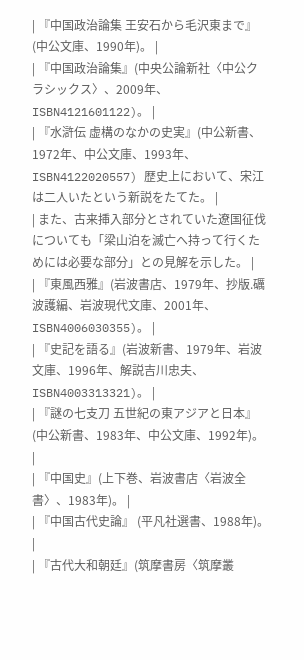| 『中国政治論集 王安石から毛沢東まで』(中公文庫、1990年)。 |
| 『中国政治論集』(中央公論新社〈中公クラシックス〉、2009年、ISBN4121601122)。 |
| 『水滸伝 虚構のなかの史実』(中公新書、1972年、中公文庫、1993年、ISBN4122020557) 歴史上において、宋江は二人いたという新説をたてた。 |
| また、古来挿入部分とされていた遼国征伐についても「梁山泊を滅亡へ持って行くためには必要な部分」との見解を示した。 |
| 『東風西雅』(岩波書店、1979年、抄版.礪波護編、岩波現代文庫、2001年、ISBN4006030355)。 |
| 『史記を語る』(岩波新書、1979年、岩波文庫、1996年、解説吉川忠夫、ISBN4003313321)。 |
| 『謎の七支刀 五世紀の東アジアと日本』(中公新書、1983年、中公文庫、1992年)。 |
| 『中国史』(上下巻、岩波書店〈岩波全書〉、1983年)。 |
| 『中国古代史論』 (平凡社選書、1988年)。 |
| 『古代大和朝廷』(筑摩書房〈筑摩叢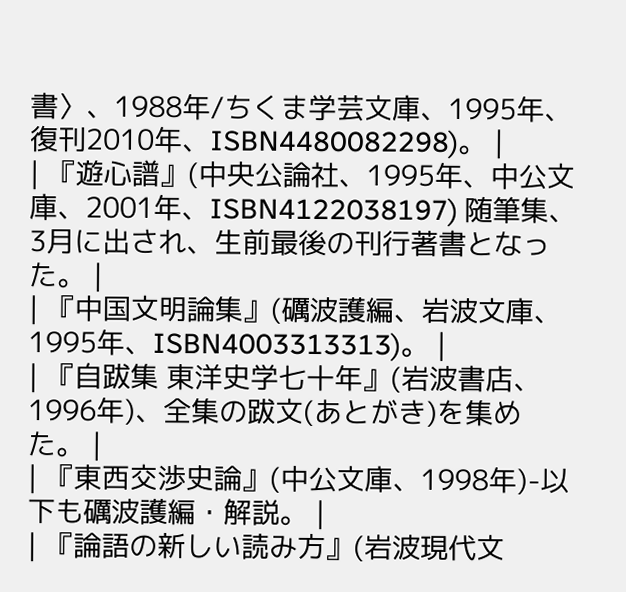書〉、1988年/ちくま学芸文庫、1995年、復刊2010年、ISBN4480082298)。 |
| 『遊心譜』(中央公論社、1995年、中公文庫、2001年、ISBN4122038197) 随筆集、3月に出され、生前最後の刊行著書となった。 |
| 『中国文明論集』(礪波護編、岩波文庫、1995年、ISBN4003313313)。 |
| 『自跋集 東洋史学七十年』(岩波書店、1996年)、全集の跋文(あとがき)を集めた。 |
| 『東西交渉史論』(中公文庫、1998年)-以下も礪波護編・解説。 |
| 『論語の新しい読み方』(岩波現代文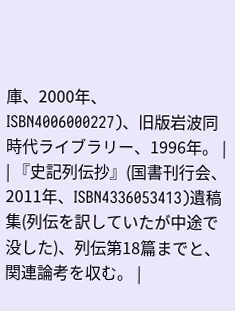庫、2000年、ISBN4006000227)、旧版岩波同時代ライブラリー、1996年。 |
| 『史記列伝抄』(国書刊行会、2011年、ISBN4336053413)遺稿集(列伝を訳していたが中途で没した)、列伝第18篇までと、関連論考を収む。 |